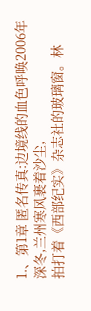1.、第1章 匿名传真:边境线的血色呼唤2006年深冬,兰州寒风裹着沙尘,
拍打着《西部纪实》杂志社的玻璃窗。林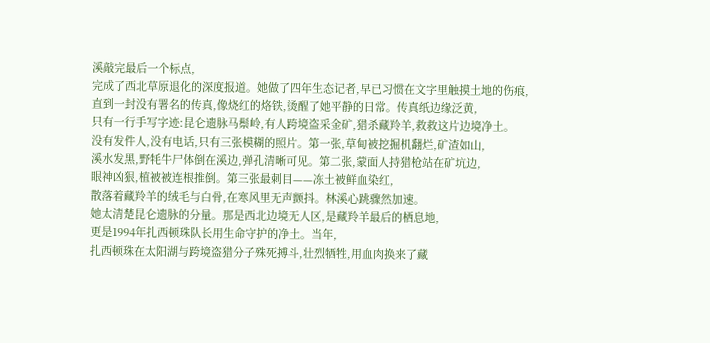溪敲完最后一个标点,
完成了西北草原退化的深度报道。她做了四年生态记者,早已习惯在文字里触摸土地的伤痕,
直到一封没有署名的传真,像烧红的烙铁,烫醒了她平静的日常。传真纸边缘泛黄,
只有一行手写字迹:昆仑遗脉马鬃岭,有人跨境盗采金矿,猎杀藏羚羊,救救这片边境净土。
没有发件人,没有电话,只有三张模糊的照片。第一张,草甸被挖掘机翻烂,矿渣如山,
溪水发黑,野牦牛尸体倒在溪边,弹孔清晰可见。第二张,蒙面人持猎枪站在矿坑边,
眼神凶狠,植被被连根推倒。第三张最刺目——冻土被鲜血染红,
散落着藏羚羊的绒毛与白骨,在寒风里无声颤抖。林溪心跳骤然加速。
她太清楚昆仑遗脉的分量。那是西北边境无人区,是藏羚羊最后的栖息地,
更是1994年扎西顿珠队长用生命守护的净土。当年,
扎西顿珠在太阳湖与跨境盗猎分子殊死搏斗,壮烈牺牲,用血肉换来了藏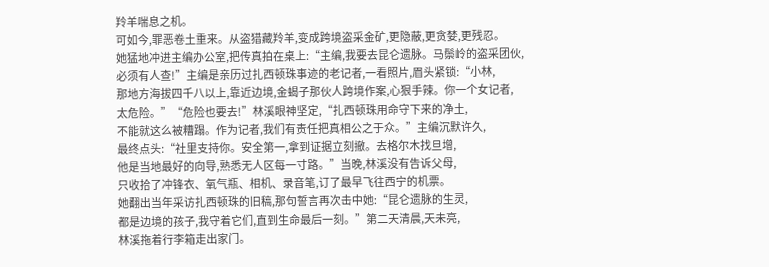羚羊喘息之机。
可如今,罪恶卷土重来。从盗猎藏羚羊,变成跨境盗采金矿,更隐蔽,更贪婪,更残忍。
她猛地冲进主编办公室,把传真拍在桌上:“主编,我要去昆仑遗脉。马鬃岭的盗采团伙,
必须有人查!”主编是亲历过扎西顿珠事迹的老记者,一看照片,眉头紧锁:“小林,
那地方海拔四千八以上,靠近边境,金蝎子那伙人跨境作案,心狠手辣。你一个女记者,
太危险。”“危险也要去!”林溪眼神坚定,“扎西顿珠用命守下来的净土,
不能就这么被糟蹋。作为记者,我们有责任把真相公之于众。”主编沉默许久,
最终点头:“社里支持你。安全第一,拿到证据立刻撤。去格尔木找旦增,
他是当地最好的向导,熟悉无人区每一寸路。”当晚,林溪没有告诉父母,
只收拾了冲锋衣、氧气瓶、相机、录音笔,订了最早飞往西宁的机票。
她翻出当年采访扎西顿珠的旧稿,那句誓言再次击中她:“昆仑遗脉的生灵,
都是边境的孩子,我守着它们,直到生命最后一刻。”第二天清晨,天未亮,
林溪拖着行李箱走出家门。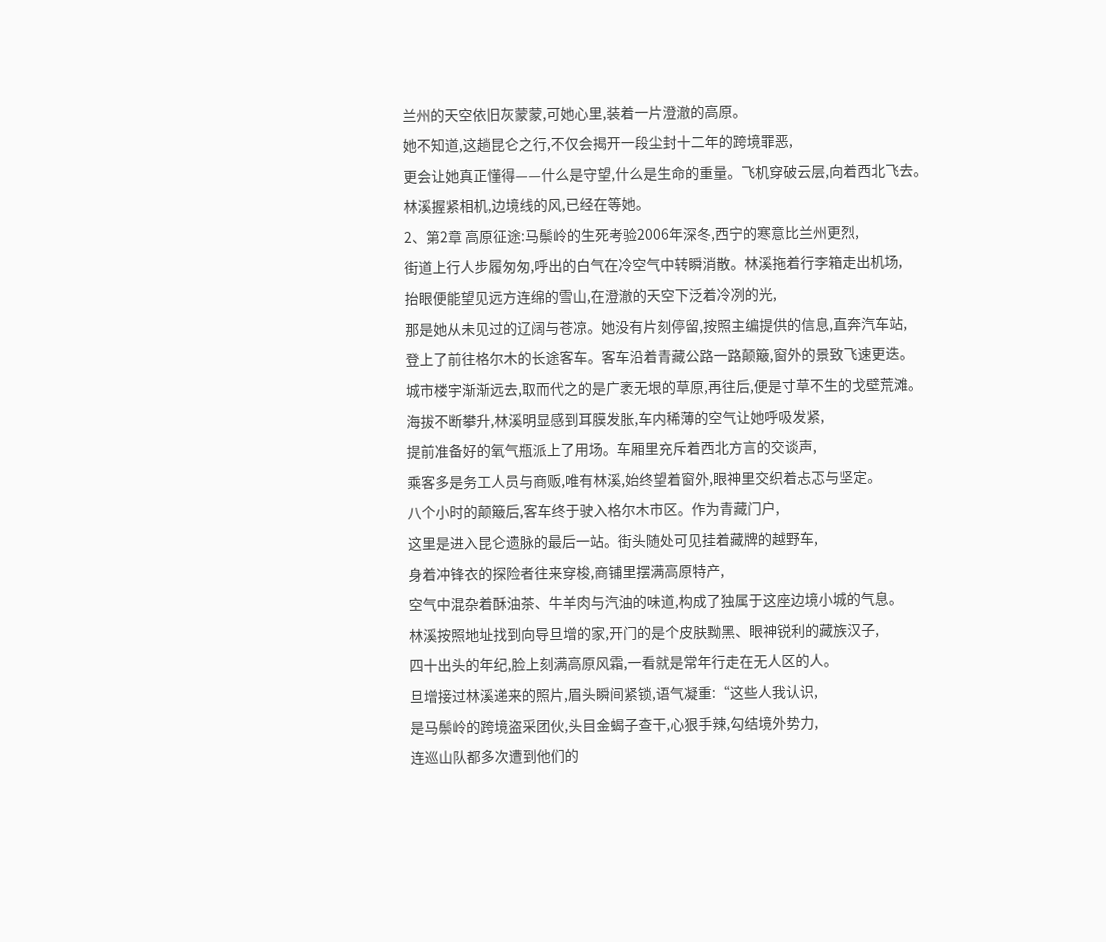兰州的天空依旧灰蒙蒙,可她心里,装着一片澄澈的高原。
她不知道,这趟昆仑之行,不仅会揭开一段尘封十二年的跨境罪恶,
更会让她真正懂得——什么是守望,什么是生命的重量。飞机穿破云层,向着西北飞去。
林溪握紧相机,边境线的风,已经在等她。
2、第2章 高原征途:马鬃岭的生死考验2006年深冬,西宁的寒意比兰州更烈,
街道上行人步履匆匆,呼出的白气在冷空气中转瞬消散。林溪拖着行李箱走出机场,
抬眼便能望见远方连绵的雪山,在澄澈的天空下泛着冷冽的光,
那是她从未见过的辽阔与苍凉。她没有片刻停留,按照主编提供的信息,直奔汽车站,
登上了前往格尔木的长途客车。客车沿着青藏公路一路颠簸,窗外的景致飞速更迭。
城市楼宇渐渐远去,取而代之的是广袤无垠的草原,再往后,便是寸草不生的戈壁荒滩。
海拔不断攀升,林溪明显感到耳膜发胀,车内稀薄的空气让她呼吸发紧,
提前准备好的氧气瓶派上了用场。车厢里充斥着西北方言的交谈声,
乘客多是务工人员与商贩,唯有林溪,始终望着窗外,眼神里交织着忐忑与坚定。
八个小时的颠簸后,客车终于驶入格尔木市区。作为青藏门户,
这里是进入昆仑遗脉的最后一站。街头随处可见挂着藏牌的越野车,
身着冲锋衣的探险者往来穿梭,商铺里摆满高原特产,
空气中混杂着酥油茶、牛羊肉与汽油的味道,构成了独属于这座边境小城的气息。
林溪按照地址找到向导旦增的家,开门的是个皮肤黝黑、眼神锐利的藏族汉子,
四十出头的年纪,脸上刻满高原风霜,一看就是常年行走在无人区的人。
旦增接过林溪递来的照片,眉头瞬间紧锁,语气凝重:“这些人我认识,
是马鬃岭的跨境盗采团伙,头目金蝎子查干,心狠手辣,勾结境外势力,
连巡山队都多次遭到他们的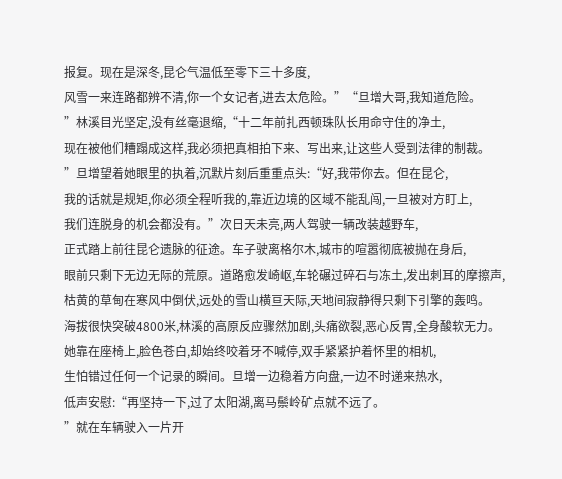报复。现在是深冬,昆仑气温低至零下三十多度,
风雪一来连路都辨不清,你一个女记者,进去太危险。”“旦增大哥,我知道危险。
”林溪目光坚定,没有丝毫退缩,“十二年前扎西顿珠队长用命守住的净土,
现在被他们糟蹋成这样,我必须把真相拍下来、写出来,让这些人受到法律的制裁。
”旦增望着她眼里的执着,沉默片刻后重重点头:“好,我带你去。但在昆仑,
我的话就是规矩,你必须全程听我的,靠近边境的区域不能乱闯,一旦被对方盯上,
我们连脱身的机会都没有。”次日天未亮,两人驾驶一辆改装越野车,
正式踏上前往昆仑遗脉的征途。车子驶离格尔木,城市的喧嚣彻底被抛在身后,
眼前只剩下无边无际的荒原。道路愈发崎岖,车轮碾过碎石与冻土,发出刺耳的摩擦声,
枯黄的草甸在寒风中倒伏,远处的雪山横亘天际,天地间寂静得只剩下引擎的轰鸣。
海拔很快突破4800米,林溪的高原反应骤然加剧,头痛欲裂,恶心反胃,全身酸软无力。
她靠在座椅上,脸色苍白,却始终咬着牙不喊停,双手紧紧护着怀里的相机,
生怕错过任何一个记录的瞬间。旦增一边稳着方向盘,一边不时递来热水,
低声安慰:“再坚持一下,过了太阳湖,离马鬃岭矿点就不远了。
”就在车辆驶入一片开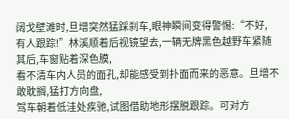阔戈壁滩时,旦增突然猛踩刹车,眼神瞬间变得警惕:“不好,
有人跟踪!”林溪顺着后视镜望去,一辆无牌黑色越野车紧随其后,车窗贴着深色膜,
看不清车内人员的面孔,却能感受到扑面而来的恶意。旦增不敢耽搁,猛打方向盘,
驾车朝着低洼处疾驰,试图借助地形摆脱跟踪。可对方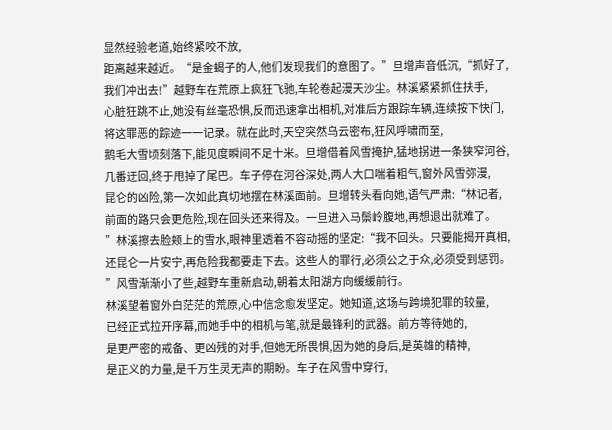显然经验老道,始终紧咬不放,
距离越来越近。“是金蝎子的人,他们发现我们的意图了。”旦增声音低沉,“抓好了,
我们冲出去!”越野车在荒原上疯狂飞驰,车轮卷起漫天沙尘。林溪紧紧抓住扶手,
心脏狂跳不止,她没有丝毫恐惧,反而迅速拿出相机,对准后方跟踪车辆,连续按下快门,
将这罪恶的踪迹一一记录。就在此时,天空突然乌云密布,狂风呼啸而至,
鹅毛大雪顷刻落下,能见度瞬间不足十米。旦增借着风雪掩护,猛地拐进一条狭窄河谷,
几番迂回,终于甩掉了尾巴。车子停在河谷深处,两人大口喘着粗气,窗外风雪弥漫,
昆仑的凶险,第一次如此真切地摆在林溪面前。旦增转头看向她,语气严肃:“林记者,
前面的路只会更危险,现在回头还来得及。一旦进入马鬃岭腹地,再想退出就难了。
”林溪擦去脸颊上的雪水,眼神里透着不容动摇的坚定:“我不回头。只要能揭开真相,
还昆仑一片安宁,再危险我都要走下去。这些人的罪行,必须公之于众,必须受到惩罚。
”风雪渐渐小了些,越野车重新启动,朝着太阳湖方向缓缓前行。
林溪望着窗外白茫茫的荒原,心中信念愈发坚定。她知道,这场与跨境犯罪的较量,
已经正式拉开序幕,而她手中的相机与笔,就是最锋利的武器。前方等待她的,
是更严密的戒备、更凶残的对手,但她无所畏惧,因为她的身后,是英雄的精神,
是正义的力量,是千万生灵无声的期盼。车子在风雪中穿行,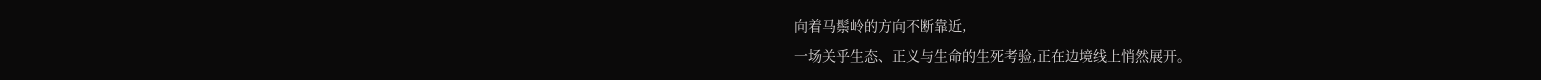向着马鬃岭的方向不断靠近,
一场关乎生态、正义与生命的生死考验,正在边境线上悄然展开。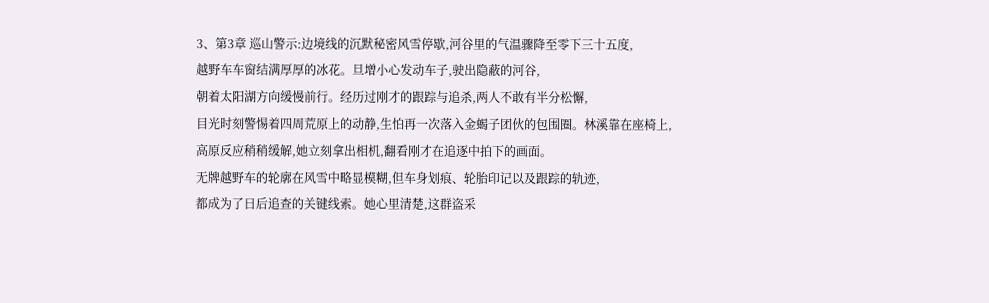3、第3章 巡山警示:边境线的沉默秘密风雪停歇,河谷里的气温骤降至零下三十五度,
越野车车窗结满厚厚的冰花。旦增小心发动车子,驶出隐蔽的河谷,
朝着太阳湖方向缓慢前行。经历过刚才的跟踪与追杀,两人不敢有半分松懈,
目光时刻警惕着四周荒原上的动静,生怕再一次落入金蝎子团伙的包围圈。林溪靠在座椅上,
高原反应稍稍缓解,她立刻拿出相机,翻看刚才在追逐中拍下的画面。
无牌越野车的轮廓在风雪中略显模糊,但车身划痕、轮胎印记以及跟踪的轨迹,
都成为了日后追查的关键线索。她心里清楚,这群盗采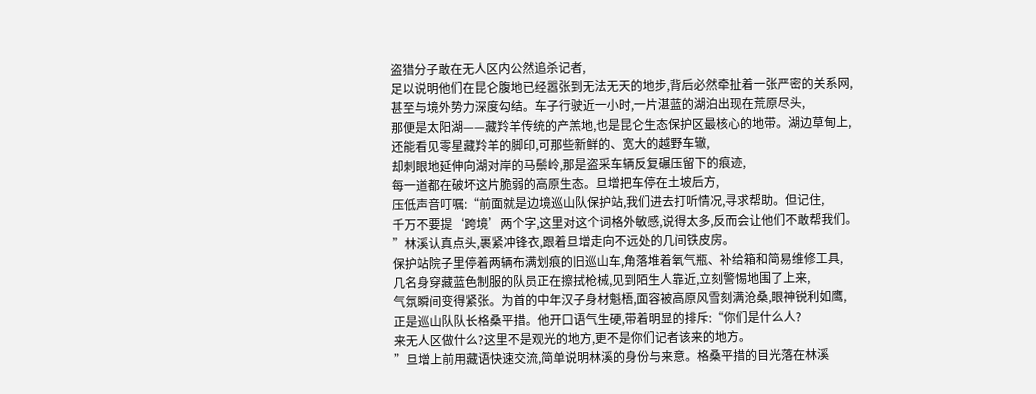盗猎分子敢在无人区内公然追杀记者,
足以说明他们在昆仑腹地已经嚣张到无法无天的地步,背后必然牵扯着一张严密的关系网,
甚至与境外势力深度勾结。车子行驶近一小时,一片湛蓝的湖泊出现在荒原尽头,
那便是太阳湖——藏羚羊传统的产羔地,也是昆仑生态保护区最核心的地带。湖边草甸上,
还能看见零星藏羚羊的脚印,可那些新鲜的、宽大的越野车辙,
却刺眼地延伸向湖对岸的马鬃岭,那是盗采车辆反复碾压留下的痕迹,
每一道都在破坏这片脆弱的高原生态。旦增把车停在土坡后方,
压低声音叮嘱:“前面就是边境巡山队保护站,我们进去打听情况,寻求帮助。但记住,
千万不要提‘跨境’两个字,这里对这个词格外敏感,说得太多,反而会让他们不敢帮我们。
”林溪认真点头,裹紧冲锋衣,跟着旦增走向不远处的几间铁皮房。
保护站院子里停着两辆布满划痕的旧巡山车,角落堆着氧气瓶、补给箱和简易维修工具,
几名身穿藏蓝色制服的队员正在擦拭枪械,见到陌生人靠近,立刻警惕地围了上来,
气氛瞬间变得紧张。为首的中年汉子身材魁梧,面容被高原风雪刻满沧桑,眼神锐利如鹰,
正是巡山队队长格桑平措。他开口语气生硬,带着明显的排斥:“你们是什么人?
来无人区做什么?这里不是观光的地方,更不是你们记者该来的地方。
”旦增上前用藏语快速交流,简单说明林溪的身份与来意。格桑平措的目光落在林溪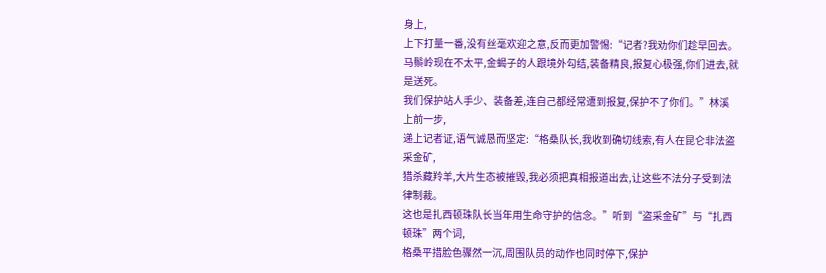身上,
上下打量一番,没有丝毫欢迎之意,反而更加警惕:“记者?我劝你们趁早回去。
马鬃岭现在不太平,金蝎子的人跟境外勾结,装备精良,报复心极强,你们进去,就是送死。
我们保护站人手少、装备差,连自己都经常遭到报复,保护不了你们。”林溪上前一步,
递上记者证,语气诚恳而坚定:“格桑队长,我收到确切线索,有人在昆仑非法盗采金矿,
猎杀藏羚羊,大片生态被摧毁,我必须把真相报道出去,让这些不法分子受到法律制裁。
这也是扎西顿珠队长当年用生命守护的信念。”听到“盗采金矿”与“扎西顿珠”两个词,
格桑平措脸色骤然一沉,周围队员的动作也同时停下,保护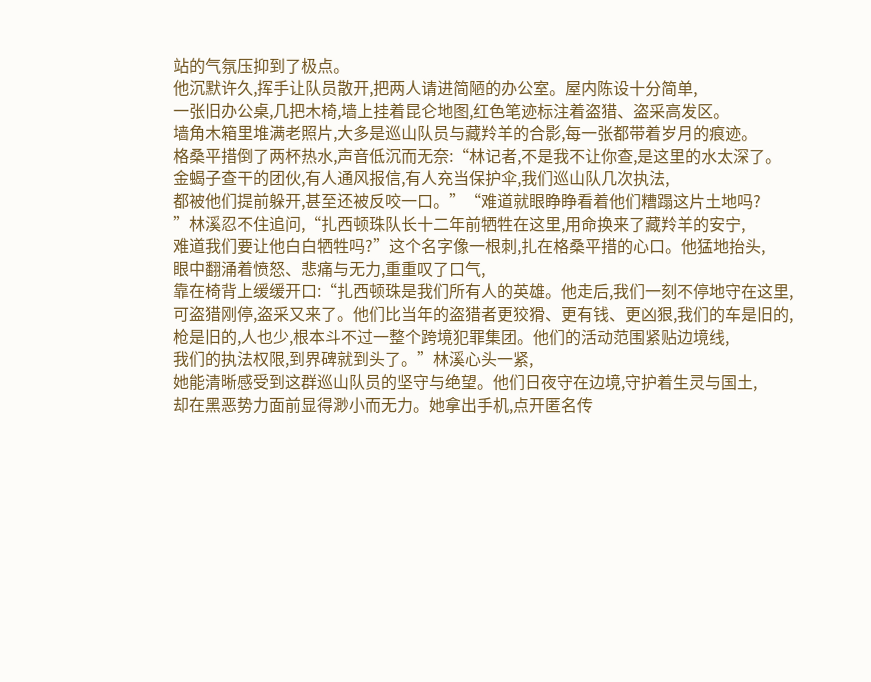站的气氛压抑到了极点。
他沉默许久,挥手让队员散开,把两人请进简陋的办公室。屋内陈设十分简单,
一张旧办公桌,几把木椅,墙上挂着昆仑地图,红色笔迹标注着盗猎、盗采高发区。
墙角木箱里堆满老照片,大多是巡山队员与藏羚羊的合影,每一张都带着岁月的痕迹。
格桑平措倒了两杯热水,声音低沉而无奈:“林记者,不是我不让你查,是这里的水太深了。
金蝎子查干的团伙,有人通风报信,有人充当保护伞,我们巡山队几次执法,
都被他们提前躲开,甚至还被反咬一口。”“难道就眼睁睁看着他们糟蹋这片土地吗?
”林溪忍不住追问,“扎西顿珠队长十二年前牺牲在这里,用命换来了藏羚羊的安宁,
难道我们要让他白白牺牲吗?”这个名字像一根刺,扎在格桑平措的心口。他猛地抬头,
眼中翻涌着愤怒、悲痛与无力,重重叹了口气,
靠在椅背上缓缓开口:“扎西顿珠是我们所有人的英雄。他走后,我们一刻不停地守在这里,
可盗猎刚停,盗采又来了。他们比当年的盗猎者更狡猾、更有钱、更凶狠,我们的车是旧的,
枪是旧的,人也少,根本斗不过一整个跨境犯罪集团。他们的活动范围紧贴边境线,
我们的执法权限,到界碑就到头了。”林溪心头一紧,
她能清晰感受到这群巡山队员的坚守与绝望。他们日夜守在边境,守护着生灵与国土,
却在黑恶势力面前显得渺小而无力。她拿出手机,点开匿名传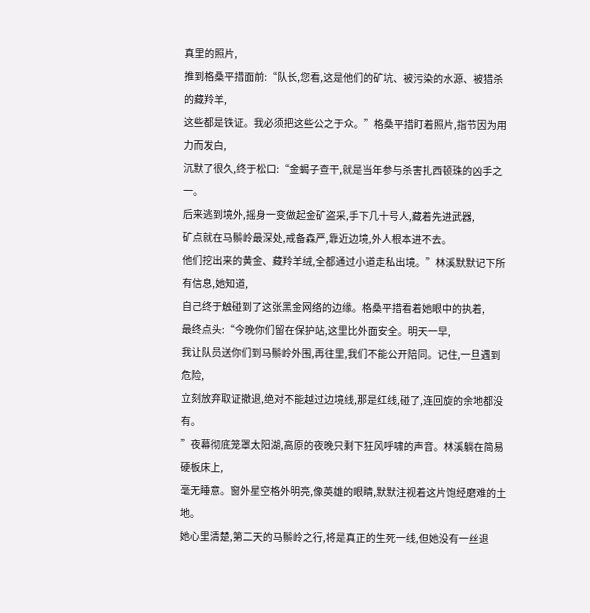真里的照片,
推到格桑平措面前:“队长,您看,这是他们的矿坑、被污染的水源、被猎杀的藏羚羊,
这些都是铁证。我必须把这些公之于众。”格桑平措盯着照片,指节因为用力而发白,
沉默了很久,终于松口:“金蝎子查干,就是当年参与杀害扎西顿珠的凶手之一。
后来逃到境外,摇身一变做起金矿盗采,手下几十号人,藏着先进武器,
矿点就在马鬃岭最深处,戒备森严,靠近边境,外人根本进不去。
他们挖出来的黄金、藏羚羊绒,全都通过小道走私出境。”林溪默默记下所有信息,她知道,
自己终于触碰到了这张黑金网络的边缘。格桑平措看着她眼中的执着,
最终点头:“今晚你们留在保护站,这里比外面安全。明天一早,
我让队员送你们到马鬃岭外围,再往里,我们不能公开陪同。记住,一旦遇到危险,
立刻放弃取证撤退,绝对不能越过边境线,那是红线,碰了,连回旋的余地都没有。
”夜幕彻底笼罩太阳湖,高原的夜晚只剩下狂风呼啸的声音。林溪躺在简易硬板床上,
毫无睡意。窗外星空格外明亮,像英雄的眼睛,默默注视着这片饱经磨难的土地。
她心里清楚,第二天的马鬃岭之行,将是真正的生死一线,但她没有一丝退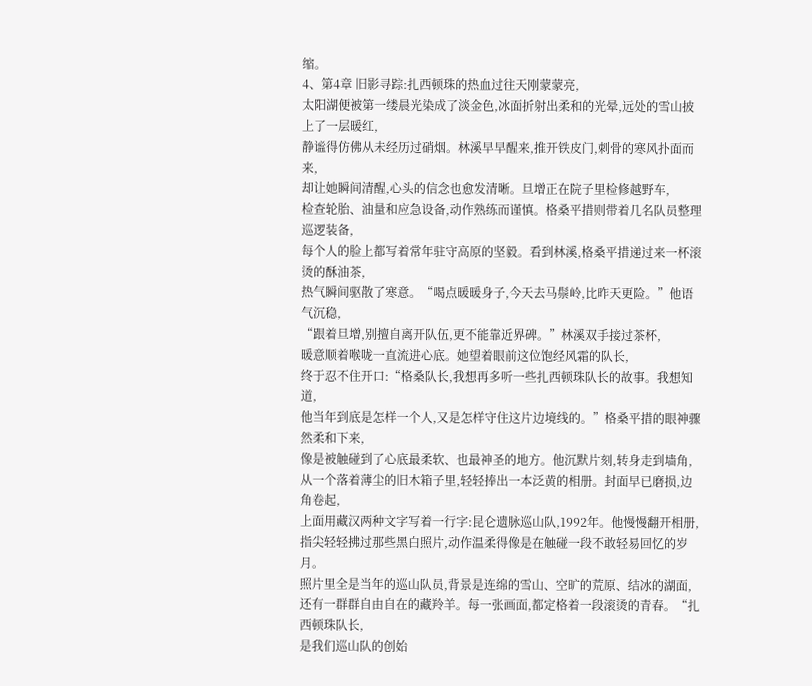缩。
4、第4章 旧影寻踪:扎西顿珠的热血过往天刚蒙蒙亮,
太阳湖便被第一缕晨光染成了淡金色,冰面折射出柔和的光晕,远处的雪山披上了一层暖红,
静谧得仿佛从未经历过硝烟。林溪早早醒来,推开铁皮门,刺骨的寒风扑面而来,
却让她瞬间清醒,心头的信念也愈发清晰。旦增正在院子里检修越野车,
检查轮胎、油量和应急设备,动作熟练而谨慎。格桑平措则带着几名队员整理巡逻装备,
每个人的脸上都写着常年驻守高原的坚毅。看到林溪,格桑平措递过来一杯滚烫的酥油茶,
热气瞬间驱散了寒意。“喝点暖暖身子,今天去马鬃岭,比昨天更险。”他语气沉稳,
“跟着旦增,别擅自离开队伍,更不能靠近界碑。”林溪双手接过茶杯,
暖意顺着喉咙一直流进心底。她望着眼前这位饱经风霜的队长,
终于忍不住开口:“格桑队长,我想再多听一些扎西顿珠队长的故事。我想知道,
他当年到底是怎样一个人,又是怎样守住这片边境线的。”格桑平措的眼神骤然柔和下来,
像是被触碰到了心底最柔软、也最神圣的地方。他沉默片刻,转身走到墙角,
从一个落着薄尘的旧木箱子里,轻轻捧出一本泛黄的相册。封面早已磨损,边角卷起,
上面用藏汉两种文字写着一行字:昆仑遗脉巡山队,1992年。他慢慢翻开相册,
指尖轻轻拂过那些黑白照片,动作温柔得像是在触碰一段不敢轻易回忆的岁月。
照片里全是当年的巡山队员,背景是连绵的雪山、空旷的荒原、结冰的湖面,
还有一群群自由自在的藏羚羊。每一张画面,都定格着一段滚烫的青春。“扎西顿珠队长,
是我们巡山队的创始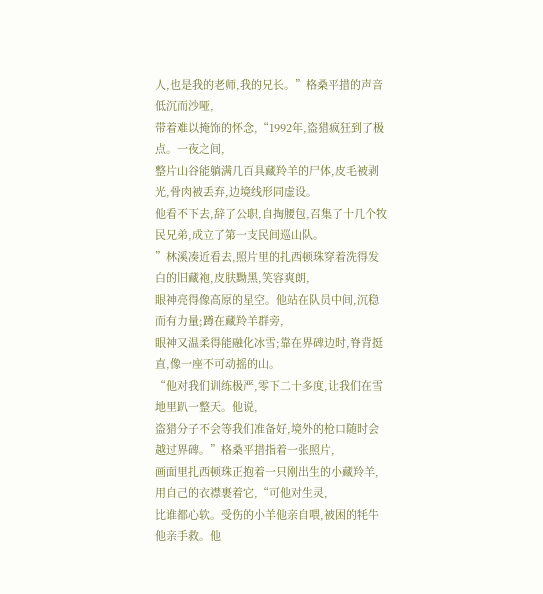人,也是我的老师,我的兄长。”格桑平措的声音低沉而沙哑,
带着难以掩饰的怀念,“1992年,盗猎疯狂到了极点。一夜之间,
整片山谷能躺满几百具藏羚羊的尸体,皮毛被剥光,骨肉被丢弃,边境线形同虚设。
他看不下去,辞了公职,自掏腰包,召集了十几个牧民兄弟,成立了第一支民间巡山队。
”林溪凑近看去,照片里的扎西顿珠穿着洗得发白的旧藏袍,皮肤黝黑,笑容爽朗,
眼神亮得像高原的星空。他站在队员中间,沉稳而有力量;蹲在藏羚羊群旁,
眼神又温柔得能融化冰雪;靠在界碑边时,脊背挺直,像一座不可动摇的山。
“他对我们训练极严,零下二十多度,让我们在雪地里趴一整天。他说,
盗猎分子不会等我们准备好,境外的枪口随时会越过界碑。”格桑平措指着一张照片,
画面里扎西顿珠正抱着一只刚出生的小藏羚羊,用自己的衣襟裹着它,“可他对生灵,
比谁都心软。受伤的小羊他亲自喂,被困的牦牛他亲手救。他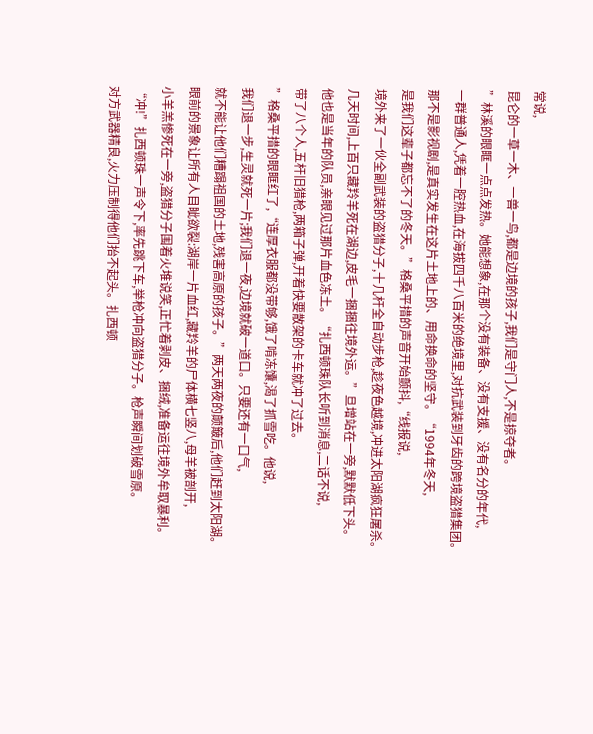常说,
昆仑的一草一木、一兽一鸟,都是边境的孩子,我们是守门人,不是掠夺者。
”林溪的眼眶一点点发热。她能想象,在那个没有装备、没有支援、没有名分的年代,
一群普通人,凭着一腔热血,在海拔四千八百米的绝境里,对抗武装到牙齿的跨境盗猎集团。
那不是影视剧,是真实发生在这片土地上的、用命换命的坚守。“1994年冬天,
是我们这辈子都忘不了的冬天。”格桑平措的声音开始颤抖,“线报说,
境外来了一伙全副武装的盗猎分子,十几杆全自动步枪,趁夜色越境,冲进太阳湖疯狂屠杀。
几天时间,上百只藏羚羊死在湖边,皮毛一捆捆往境外运。”旦增站在一旁,默默低下头。
他也是当年的队员,亲眼见过那片血色冻土。“扎西顿珠队长听到消息,二话不说,
带了八个人,五杆旧猎枪,两箱子弹,开着快要散架的卡车就冲了过去。
”格桑平措的眼眶红了,“连厚衣服都没带够,饿了啃冻馕,渴了抓雪吃。他说,
我们退一步,生灵就死一片;我们退一夜,边境就破一道口。只要还有一口气,
就不能让他们糟蹋祖国的土地,残害高原的孩子。”两天两夜的颠簸后,他们赶到太阳湖。
眼前的景象让所有人目眦欲裂:湖岸一片血红,藏羚羊的尸体横七竖八,母羊被剖开,
小羊羔惨死在一旁,盗猎分子围着火堆说笑,正忙着剥皮、捆绒,准备运往境外牟取暴利。
“冲!”扎西顿珠一声令下,率先跳下车,举枪冲向盗猎分子。枪声瞬间划破雪原。
对方武器精良,火力压制得他们抬不起头。扎西顿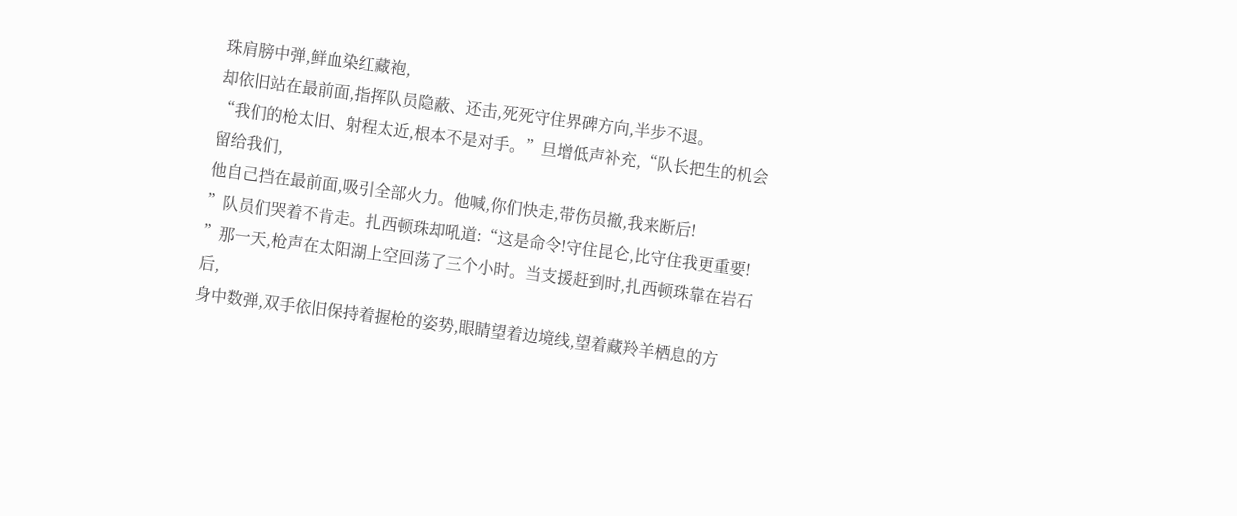珠肩膀中弹,鲜血染红藏袍,
却依旧站在最前面,指挥队员隐蔽、还击,死死守住界碑方向,半步不退。
“我们的枪太旧、射程太近,根本不是对手。”旦增低声补充,“队长把生的机会留给我们,
他自己挡在最前面,吸引全部火力。他喊,你们快走,带伤员撤,我来断后!
”队员们哭着不肯走。扎西顿珠却吼道:“这是命令!守住昆仑,比守住我更重要!
”那一天,枪声在太阳湖上空回荡了三个小时。当支援赶到时,扎西顿珠靠在岩石后,
身中数弹,双手依旧保持着握枪的姿势,眼睛望着边境线,望着藏羚羊栖息的方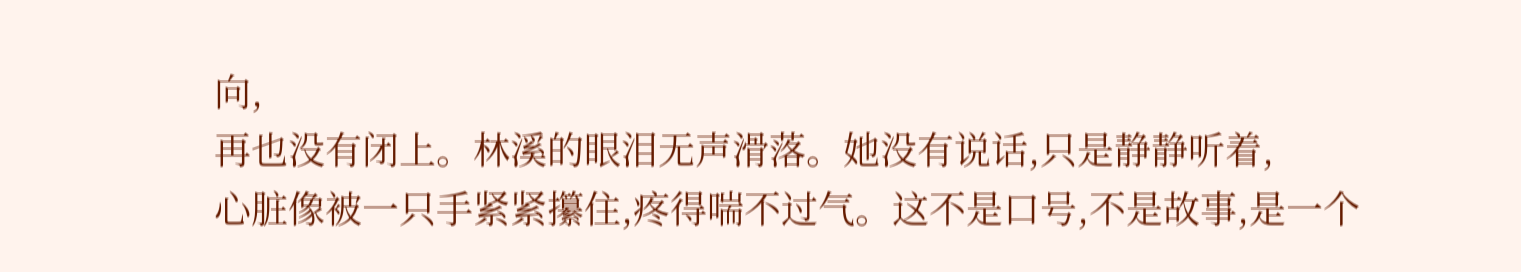向,
再也没有闭上。林溪的眼泪无声滑落。她没有说话,只是静静听着,
心脏像被一只手紧紧攥住,疼得喘不过气。这不是口号,不是故事,是一个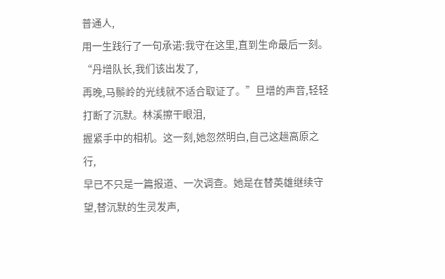普通人,
用一生践行了一句承诺:我守在这里,直到生命最后一刻。“丹增队长,我们该出发了,
再晚,马鬃岭的光线就不适合取证了。”旦增的声音,轻轻打断了沉默。林溪擦干眼泪,
握紧手中的相机。这一刻,她忽然明白,自己这趟高原之行,
早已不只是一篇报道、一次调查。她是在替英雄继续守望,替沉默的生灵发声,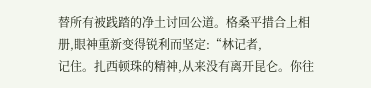替所有被践踏的净土讨回公道。格桑平措合上相册,眼神重新变得锐利而坚定:“林记者,
记住。扎西顿珠的精神,从来没有离开昆仑。你往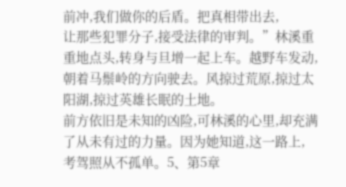前冲,我们做你的后盾。把真相带出去,
让那些犯罪分子,接受法律的审判。”林溪重重地点头,转身与旦增一起上车。越野车发动,
朝着马鬃岭的方向驶去。风掠过荒原,掠过太阳湖,掠过英雄长眠的土地。
前方依旧是未知的凶险,可林溪的心里,却充满了从未有过的力量。因为她知道,这一路上,
考驾照从不孤单。5、第5章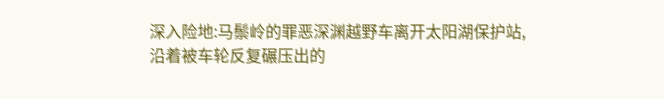深入险地:马鬃岭的罪恶深渊越野车离开太阳湖保护站,
沿着被车轮反复碾压出的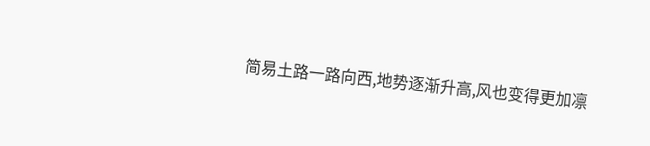简易土路一路向西,地势逐渐升高,风也变得更加凛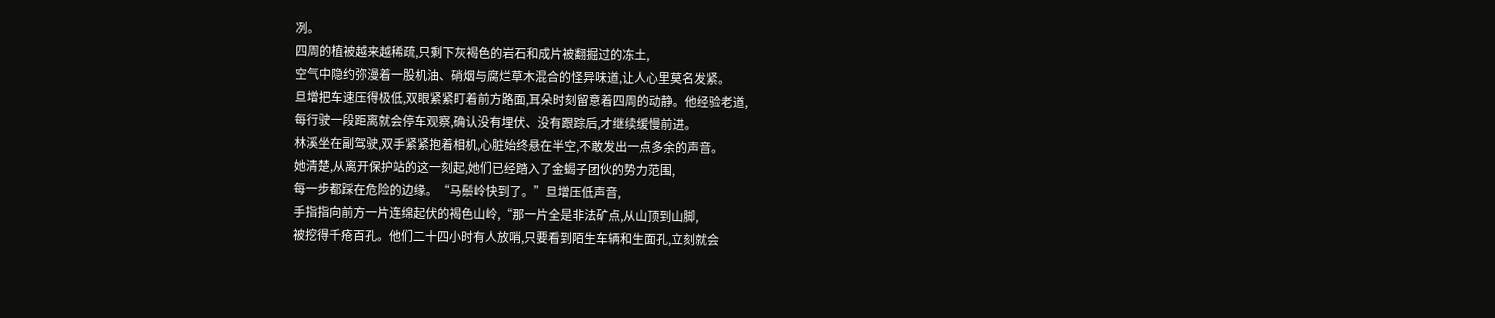冽。
四周的植被越来越稀疏,只剩下灰褐色的岩石和成片被翻掘过的冻土,
空气中隐约弥漫着一股机油、硝烟与腐烂草木混合的怪异味道,让人心里莫名发紧。
旦增把车速压得极低,双眼紧紧盯着前方路面,耳朵时刻留意着四周的动静。他经验老道,
每行驶一段距离就会停车观察,确认没有埋伏、没有跟踪后,才继续缓慢前进。
林溪坐在副驾驶,双手紧紧抱着相机,心脏始终悬在半空,不敢发出一点多余的声音。
她清楚,从离开保护站的这一刻起,她们已经踏入了金蝎子团伙的势力范围,
每一步都踩在危险的边缘。“马鬃岭快到了。”旦增压低声音,
手指指向前方一片连绵起伏的褐色山岭,“那一片全是非法矿点,从山顶到山脚,
被挖得千疮百孔。他们二十四小时有人放哨,只要看到陌生车辆和生面孔,立刻就会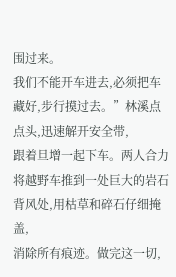围过来。
我们不能开车进去,必须把车藏好,步行摸过去。”林溪点点头,迅速解开安全带,
跟着旦增一起下车。两人合力将越野车推到一处巨大的岩石背风处,用枯草和碎石仔细掩盖,
消除所有痕迹。做完这一切,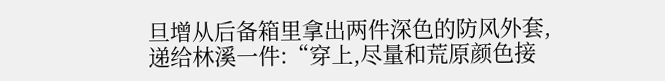旦增从后备箱里拿出两件深色的防风外套,
递给林溪一件:“穿上,尽量和荒原颜色接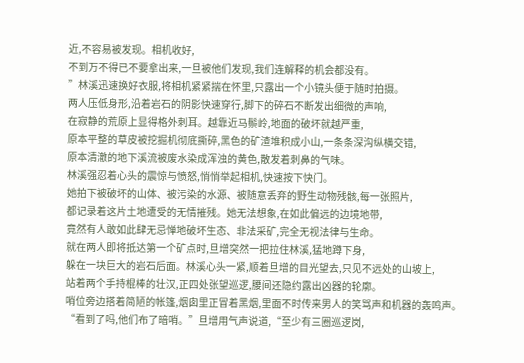近,不容易被发现。相机收好,
不到万不得已不要拿出来,一旦被他们发现,我们连解释的机会都没有。
”林溪迅速换好衣服,将相机紧紧揣在怀里,只露出一个小镜头便于随时拍摄。
两人压低身形,沿着岩石的阴影快速穿行,脚下的碎石不断发出细微的声响,
在寂静的荒原上显得格外刺耳。越靠近马鬃岭,地面的破坏就越严重,
原本平整的草皮被挖掘机彻底撕碎,黑色的矿渣堆积成小山,一条条深沟纵横交错,
原本清澈的地下溪流被废水染成浑浊的黄色,散发着刺鼻的气味。
林溪强忍着心头的震惊与愤怒,悄悄举起相机,快速按下快门。
她拍下被破坏的山体、被污染的水源、被随意丢弃的野生动物残骸,每一张照片,
都记录着这片土地遭受的无情摧残。她无法想象,在如此偏远的边境地带,
竟然有人敢如此肆无忌惮地破坏生态、非法采矿,完全无视法律与生命。
就在两人即将抵达第一个矿点时,旦增突然一把拉住林溪,猛地蹲下身,
躲在一块巨大的岩石后面。林溪心头一紧,顺着旦增的目光望去,只见不远处的山坡上,
站着两个手持棍棒的壮汉,正四处张望巡逻,腰间还隐约露出凶器的轮廓。
哨位旁边搭着简陋的帐篷,烟囱里正冒着黑烟,里面不时传来男人的笑骂声和机器的轰鸣声。
“看到了吗,他们布了暗哨。”旦增用气声说道,“至少有三圈巡逻岗,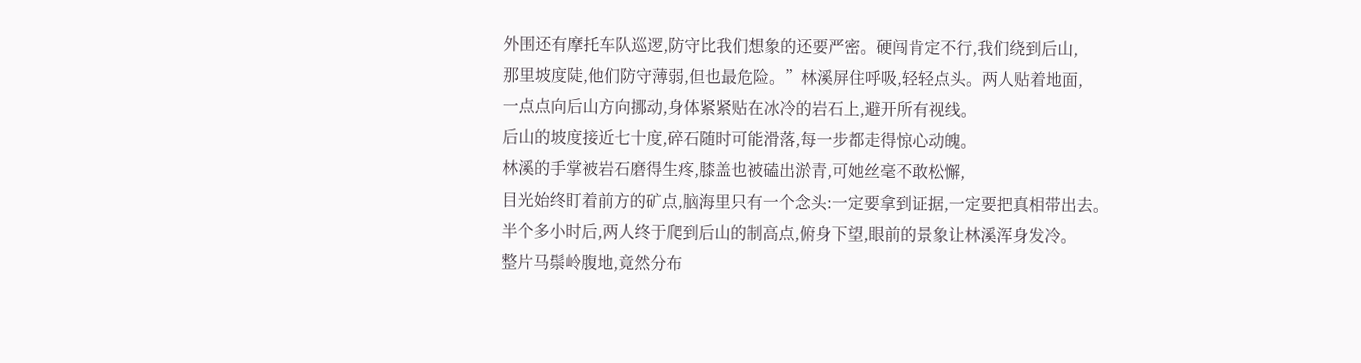外围还有摩托车队巡逻,防守比我们想象的还要严密。硬闯肯定不行,我们绕到后山,
那里坡度陡,他们防守薄弱,但也最危险。”林溪屏住呼吸,轻轻点头。两人贴着地面,
一点点向后山方向挪动,身体紧紧贴在冰冷的岩石上,避开所有视线。
后山的坡度接近七十度,碎石随时可能滑落,每一步都走得惊心动魄。
林溪的手掌被岩石磨得生疼,膝盖也被磕出淤青,可她丝毫不敢松懈,
目光始终盯着前方的矿点,脑海里只有一个念头:一定要拿到证据,一定要把真相带出去。
半个多小时后,两人终于爬到后山的制高点,俯身下望,眼前的景象让林溪浑身发冷。
整片马鬃岭腹地,竟然分布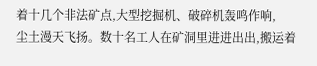着十几个非法矿点,大型挖掘机、破碎机轰鸣作响,
尘土漫天飞扬。数十名工人在矿洞里进进出出,搬运着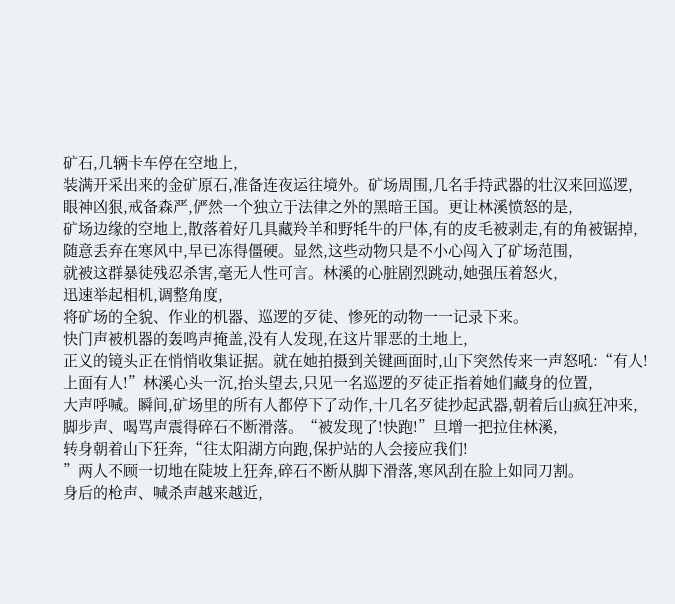矿石,几辆卡车停在空地上,
装满开采出来的金矿原石,准备连夜运往境外。矿场周围,几名手持武器的壮汉来回巡逻,
眼神凶狠,戒备森严,俨然一个独立于法律之外的黑暗王国。更让林溪愤怒的是,
矿场边缘的空地上,散落着好几具藏羚羊和野牦牛的尸体,有的皮毛被剥走,有的角被锯掉,
随意丢弃在寒风中,早已冻得僵硬。显然,这些动物只是不小心闯入了矿场范围,
就被这群暴徒残忍杀害,毫无人性可言。林溪的心脏剧烈跳动,她强压着怒火,
迅速举起相机,调整角度,
将矿场的全貌、作业的机器、巡逻的歹徒、惨死的动物一一记录下来。
快门声被机器的轰鸣声掩盖,没有人发现,在这片罪恶的土地上,
正义的镜头正在悄悄收集证据。就在她拍摄到关键画面时,山下突然传来一声怒吼:“有人!
上面有人!”林溪心头一沉,抬头望去,只见一名巡逻的歹徒正指着她们藏身的位置,
大声呼喊。瞬间,矿场里的所有人都停下了动作,十几名歹徒抄起武器,朝着后山疯狂冲来,
脚步声、喝骂声震得碎石不断滑落。“被发现了!快跑!”旦增一把拉住林溪,
转身朝着山下狂奔,“往太阳湖方向跑,保护站的人会接应我们!
”两人不顾一切地在陡坡上狂奔,碎石不断从脚下滑落,寒风刮在脸上如同刀割。
身后的枪声、喊杀声越来越近,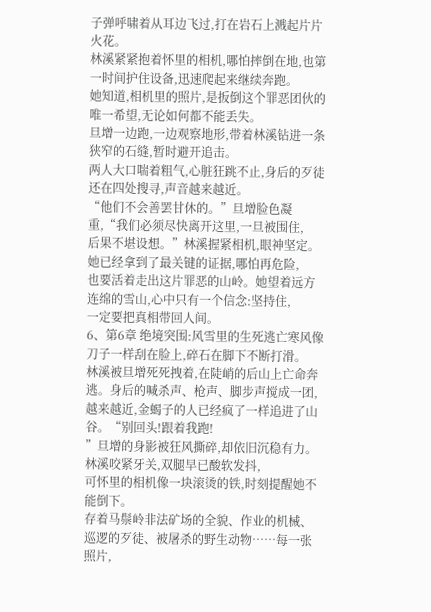子弹呼啸着从耳边飞过,打在岩石上溅起片片火花。
林溪紧紧抱着怀里的相机,哪怕摔倒在地,也第一时间护住设备,迅速爬起来继续奔跑。
她知道,相机里的照片,是扳倒这个罪恶团伙的唯一希望,无论如何都不能丢失。
旦增一边跑,一边观察地形,带着林溪钻进一条狭窄的石缝,暂时避开追击。
两人大口喘着粗气,心脏狂跳不止,身后的歹徒还在四处搜寻,声音越来越近。
“他们不会善罢甘休的。”旦增脸色凝重,“我们必须尽快离开这里,一旦被围住,
后果不堪设想。”林溪握紧相机,眼神坚定。她已经拿到了最关键的证据,哪怕再危险,
也要活着走出这片罪恶的山岭。她望着远方连绵的雪山,心中只有一个信念:坚持住,
一定要把真相带回人间。
6、第6章 绝境突围:风雪里的生死逃亡寒风像刀子一样刮在脸上,碎石在脚下不断打滑。
林溪被旦增死死拽着,在陡峭的后山上亡命奔逃。身后的喊杀声、枪声、脚步声搅成一团,
越来越近,金蝎子的人已经疯了一样追进了山谷。“别回头!跟着我跑!
”旦增的身影被狂风撕碎,却依旧沉稳有力。林溪咬紧牙关,双腿早已酸软发抖,
可怀里的相机像一块滚烫的铁,时刻提醒她不能倒下。
存着马鬃岭非法矿场的全貌、作业的机械、巡逻的歹徒、被屠杀的野生动物……每一张照片,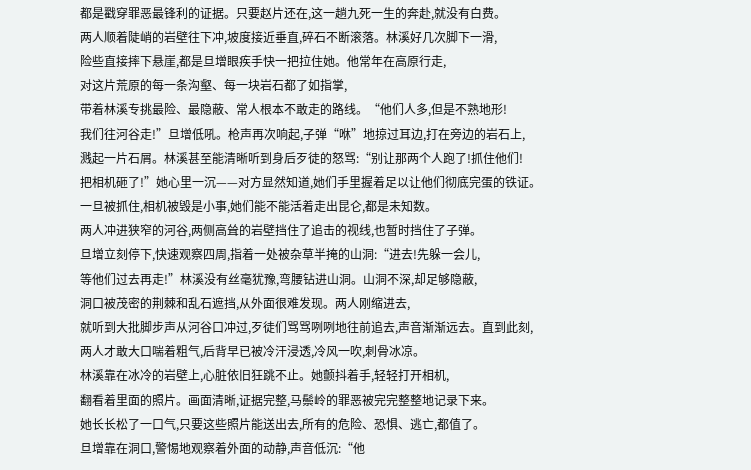都是戳穿罪恶最锋利的证据。只要赵片还在,这一趟九死一生的奔赴,就没有白费。
两人顺着陡峭的岩壁往下冲,坡度接近垂直,碎石不断滚落。林溪好几次脚下一滑,
险些直接摔下悬崖,都是旦增眼疾手快一把拉住她。他常年在高原行走,
对这片荒原的每一条沟壑、每一块岩石都了如指掌,
带着林溪专挑最险、最隐蔽、常人根本不敢走的路线。“他们人多,但是不熟地形!
我们往河谷走!”旦增低吼。枪声再次响起,子弹“咻”地掠过耳边,打在旁边的岩石上,
溅起一片石屑。林溪甚至能清晰听到身后歹徒的怒骂:“别让那两个人跑了!抓住他们!
把相机砸了!”她心里一沉——对方显然知道,她们手里握着足以让他们彻底完蛋的铁证。
一旦被抓住,相机被毁是小事,她们能不能活着走出昆仑,都是未知数。
两人冲进狭窄的河谷,两侧高耸的岩壁挡住了追击的视线,也暂时挡住了子弹。
旦增立刻停下,快速观察四周,指着一处被杂草半掩的山洞:“进去!先躲一会儿,
等他们过去再走!”林溪没有丝毫犹豫,弯腰钻进山洞。山洞不深,却足够隐蔽,
洞口被茂密的荆棘和乱石遮挡,从外面很难发现。两人刚缩进去,
就听到大批脚步声从河谷口冲过,歹徒们骂骂咧咧地往前追去,声音渐渐远去。直到此刻,
两人才敢大口喘着粗气,后背早已被冷汗浸透,冷风一吹,刺骨冰凉。
林溪靠在冰冷的岩壁上,心脏依旧狂跳不止。她颤抖着手,轻轻打开相机,
翻看着里面的照片。画面清晰,证据完整,马鬃岭的罪恶被完完整整地记录下来。
她长长松了一口气,只要这些照片能送出去,所有的危险、恐惧、逃亡,都值了。
旦增靠在洞口,警惕地观察着外面的动静,声音低沉:“他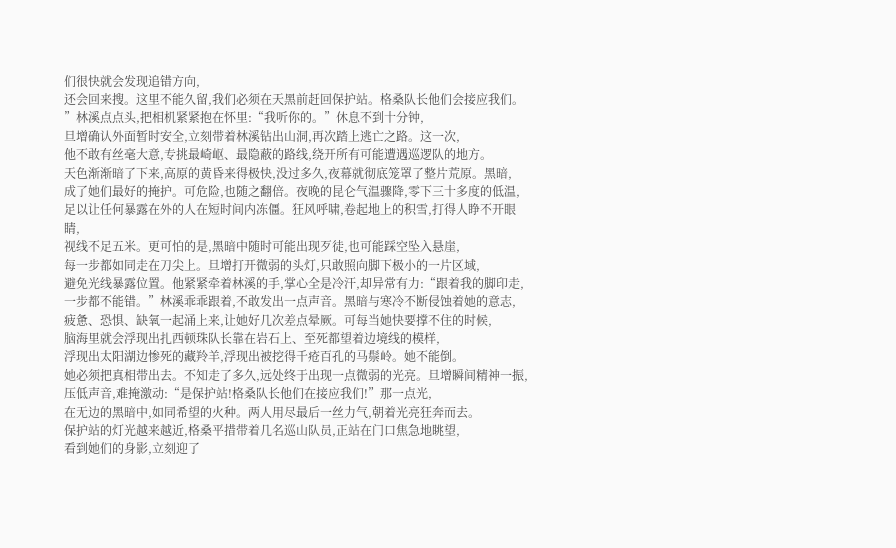们很快就会发现追错方向,
还会回来搜。这里不能久留,我们必须在天黑前赶回保护站。格桑队长他们会接应我们。
”林溪点点头,把相机紧紧抱在怀里:“我听你的。”休息不到十分钟,
旦增确认外面暂时安全,立刻带着林溪钻出山洞,再次踏上逃亡之路。这一次,
他不敢有丝毫大意,专挑最崎岖、最隐蔽的路线,绕开所有可能遭遇巡逻队的地方。
天色渐渐暗了下来,高原的黄昏来得极快,没过多久,夜幕就彻底笼罩了整片荒原。黑暗,
成了她们最好的掩护。可危险,也随之翻倍。夜晚的昆仑气温骤降,零下三十多度的低温,
足以让任何暴露在外的人在短时间内冻僵。狂风呼啸,卷起地上的积雪,打得人睁不开眼睛,
视线不足五米。更可怕的是,黑暗中随时可能出现歹徒,也可能踩空坠入悬崖,
每一步都如同走在刀尖上。旦增打开微弱的头灯,只敢照向脚下极小的一片区域,
避免光线暴露位置。他紧紧牵着林溪的手,掌心全是冷汗,却异常有力:“跟着我的脚印走,
一步都不能错。”林溪乖乖跟着,不敢发出一点声音。黑暗与寒冷不断侵蚀着她的意志,
疲惫、恐惧、缺氧一起涌上来,让她好几次差点晕厥。可每当她快要撑不住的时候,
脑海里就会浮现出扎西顿珠队长靠在岩石上、至死都望着边境线的模样,
浮现出太阳湖边惨死的藏羚羊,浮现出被挖得千疮百孔的马鬃岭。她不能倒。
她必须把真相带出去。不知走了多久,远处终于出现一点微弱的光亮。旦增瞬间精神一振,
压低声音,难掩激动:“是保护站!格桑队长他们在接应我们!”那一点光,
在无边的黑暗中,如同希望的火种。两人用尽最后一丝力气,朝着光亮狂奔而去。
保护站的灯光越来越近,格桑平措带着几名巡山队员,正站在门口焦急地眺望,
看到她们的身影,立刻迎了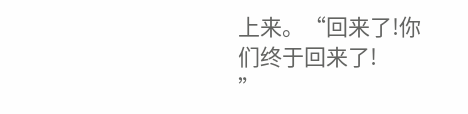上来。“回来了!你们终于回来了!
”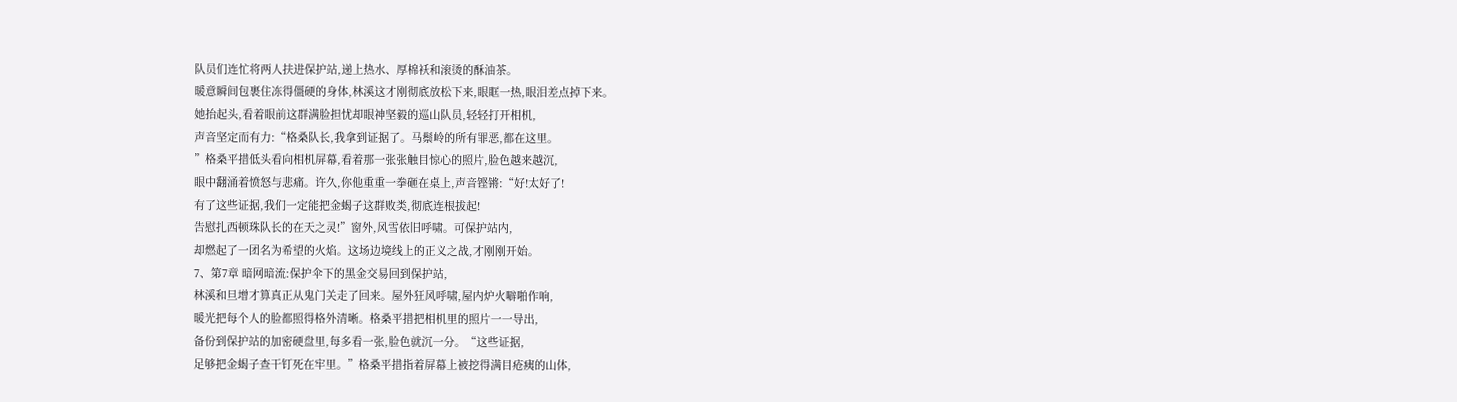队员们连忙将两人扶进保护站,递上热水、厚棉袄和滚烫的酥油茶。
暖意瞬间包裹住冻得僵硬的身体,林溪这才刚彻底放松下来,眼眶一热,眼泪差点掉下来。
她抬起头,看着眼前这群满脸担忧却眼神坚毅的巡山队员,轻轻打开相机,
声音坚定而有力:“格桑队长,我拿到证据了。马鬃岭的所有罪恶,都在这里。
”格桑平措低头看向相机屏幕,看着那一张张触目惊心的照片,脸色越来越沉,
眼中翻涌着愤怒与悲痛。许久,你他重重一拳砸在桌上,声音铿锵:“好!太好了!
有了这些证据,我们一定能把金蝎子这群败类,彻底连根拔起!
告慰扎西顿珠队长的在天之灵!”窗外,风雪依旧呼啸。可保护站内,
却燃起了一团名为希望的火焰。这场边境线上的正义之战,才刚刚开始。
7、第7章 暗网暗流:保护伞下的黑金交易回到保护站,
林溪和旦增才算真正从鬼门关走了回来。屋外狂风呼啸,屋内炉火噼啪作响,
暖光把每个人的脸都照得格外清晰。格桑平措把相机里的照片一一导出,
备份到保护站的加密硬盘里,每多看一张,脸色就沉一分。“这些证据,
足够把金蝎子查干钉死在牢里。”格桑平措指着屏幕上被挖得满目疮痍的山体,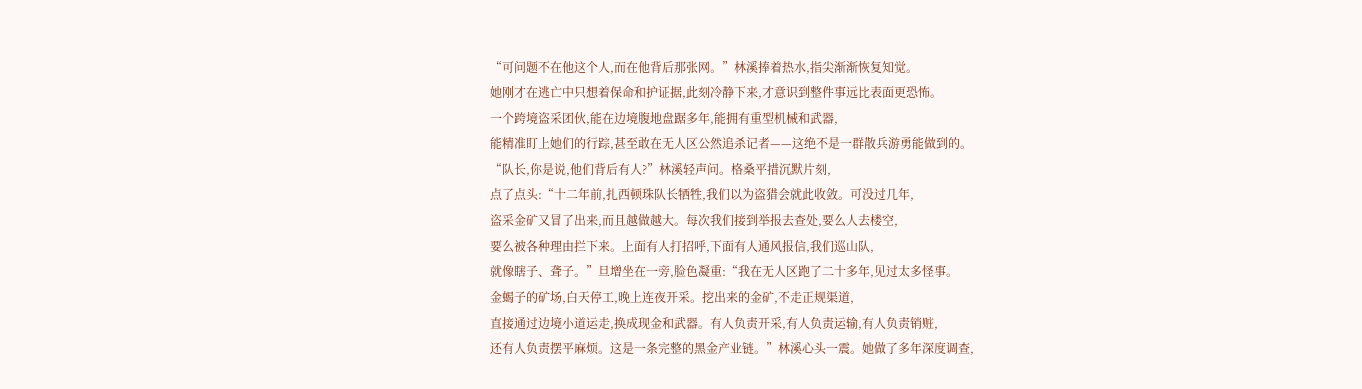“可问题不在他这个人,而在他背后那张网。”林溪捧着热水,指尖渐渐恢复知觉。
她刚才在逃亡中只想着保命和护证据,此刻冷静下来,才意识到整件事远比表面更恐怖。
一个跨境盗采团伙,能在边境腹地盘踞多年,能拥有重型机械和武器,
能精准盯上她们的行踪,甚至敢在无人区公然追杀记者——这绝不是一群散兵游勇能做到的。
“队长,你是说,他们背后有人?”林溪轻声问。格桑平措沉默片刻,
点了点头:“十二年前,扎西顿珠队长牺牲,我们以为盗猎会就此收敛。可没过几年,
盗采金矿又冒了出来,而且越做越大。每次我们接到举报去查处,要么人去楼空,
要么被各种理由拦下来。上面有人打招呼,下面有人通风报信,我们巡山队,
就像瞎子、聋子。”旦增坐在一旁,脸色凝重:“我在无人区跑了二十多年,见过太多怪事。
金蝎子的矿场,白天停工,晚上连夜开采。挖出来的金矿,不走正规渠道,
直接通过边境小道运走,换成现金和武器。有人负责开采,有人负责运输,有人负责销赃,
还有人负责摆平麻烦。这是一条完整的黑金产业链。”林溪心头一震。她做了多年深度调查,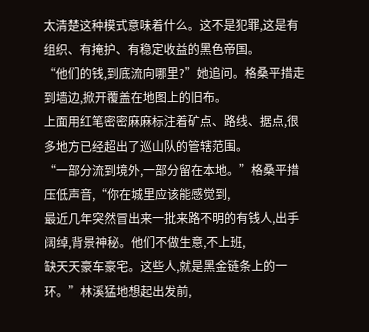太清楚这种模式意味着什么。这不是犯罪,这是有组织、有掩护、有稳定收益的黑色帝国。
“他们的钱,到底流向哪里?”她追问。格桑平措走到墙边,掀开覆盖在地图上的旧布。
上面用红笔密密麻麻标注着矿点、路线、据点,很多地方已经超出了巡山队的管辖范围。
“一部分流到境外,一部分留在本地。”格桑平措压低声音,“你在城里应该能感觉到,
最近几年突然冒出来一批来路不明的有钱人,出手阔绰,背景神秘。他们不做生意,不上班,
缺天天豪车豪宅。这些人,就是黑金链条上的一环。”林溪猛地想起出发前,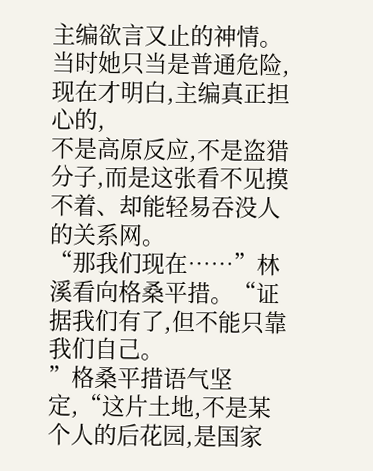主编欲言又止的神情。当时她只当是普通危险,现在才明白,主编真正担心的,
不是高原反应,不是盗猎分子,而是这张看不见摸不着、却能轻易吞没人的关系网。
“那我们现在……”林溪看向格桑平措。“证据我们有了,但不能只靠我们自己。
”格桑平措语气坚定,“这片土地,不是某个人的后花园,是国家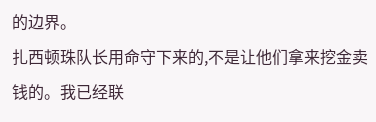的边界。
扎西顿珠队长用命守下来的,不是让他们拿来挖金卖钱的。我已经联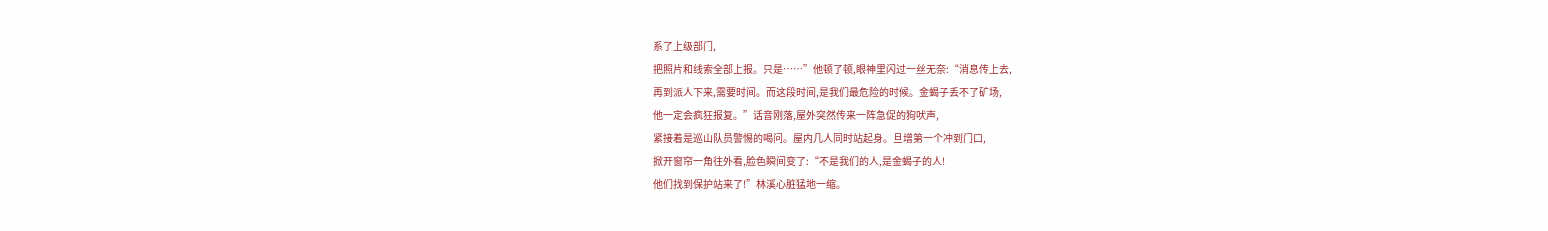系了上级部门,
把照片和线索全部上报。只是……”他顿了顿,眼神里闪过一丝无奈:“消息传上去,
再到派人下来,需要时间。而这段时间,是我们最危险的时候。金蝎子丢不了矿场,
他一定会疯狂报复。”话音刚落,屋外突然传来一阵急促的狗吠声,
紧接着是巡山队员警惕的喝问。屋内几人同时站起身。旦增第一个冲到门口,
掀开窗帘一角往外看,脸色瞬间变了:“不是我们的人,是金蝎子的人!
他们找到保护站来了!”林溪心脏猛地一缩。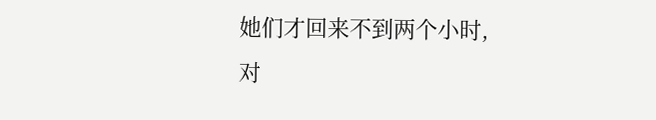她们才回来不到两个小时,
对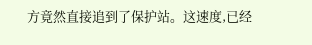方竟然直接追到了保护站。这速度,已经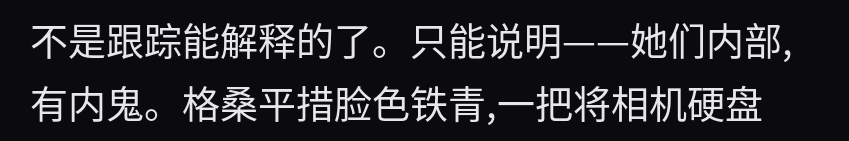不是跟踪能解释的了。只能说明——她们内部,
有内鬼。格桑平措脸色铁青,一把将相机硬盘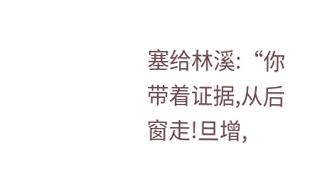塞给林溪:“你带着证据,从后窗走!旦增,